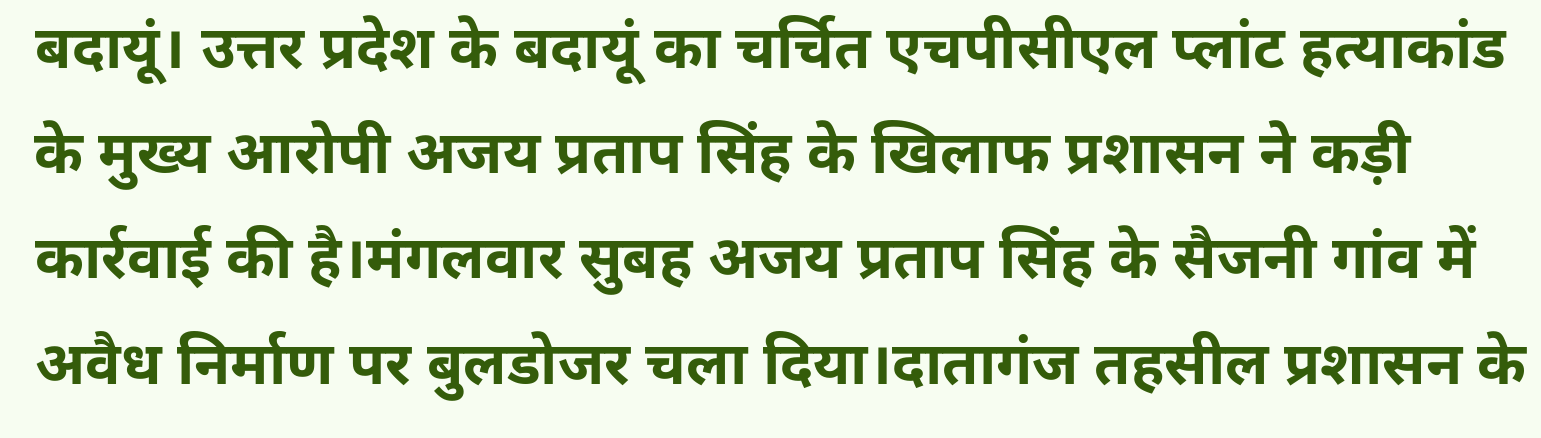बदायूं। उत्तर प्रदेश के बदायूं का चर्चित एचपीसीएल प्लांट हत्याकांड के मुख्य आरोपी अजय प्रताप सिंह के खिलाफ प्रशासन ने कड़ी कार्रवाई की है।मंगलवार सुबह अजय प्रताप सिंह के सैजनी गांव में अवैध निर्माण पर बुलडोजर चला दिया।दातागंज तहसील प्रशासन के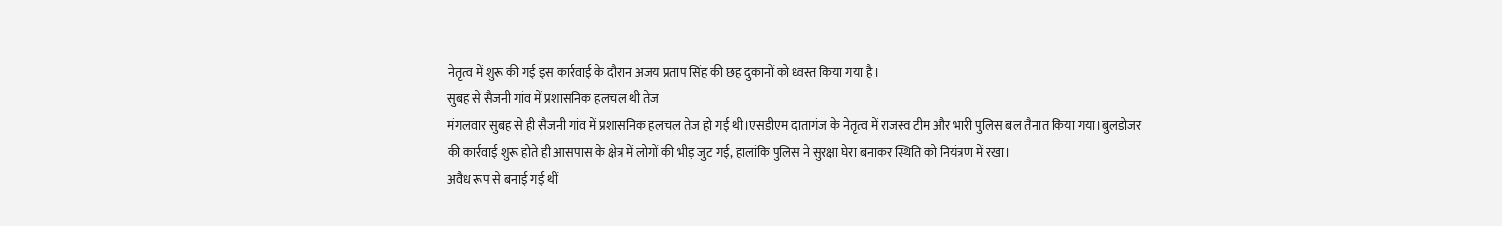नेतृत्व में शुरू की गई इस कार्रवाई के दौरान अजय प्रताप सिंह की छह दुकानों को ध्वस्त किया गया है।
सुबह से सैजनी गांव में प्रशासनिक हलचल थी तेज
मंगलवार सुबह से ही सैजनी गांव में प्रशासनिक हलचल तेज हो गई थी।एसडीएम दातागंज के नेतृत्व में राजस्व टीम और भारी पुलिस बल तैनात किया गया।बुलडोजर की कार्रवाई शुरू होते ही आसपास के क्षेत्र में लोगों की भीड़ जुट गई, हालांकि पुलिस ने सुरक्षा घेरा बनाकर स्थिति को नियंत्रण में रखा।
अवैध रूप से बनाई गई थीं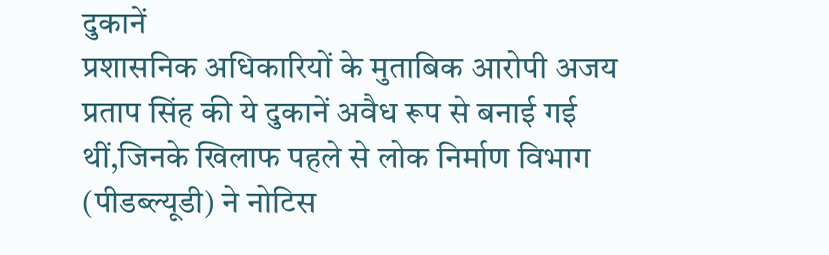दुकानें
प्रशासनिक अधिकारियों के मुताबिक आरोपी अजय प्रताप सिंह की ये दुकानें अवैध रूप से बनाई गई थीं,जिनके खिलाफ पहले से लोक निर्माण विभाग (पीडब्ल्यूडी) ने नोटिस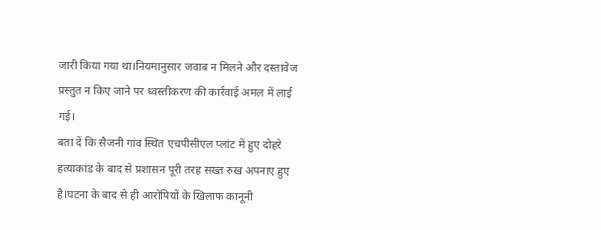जारी किया गया था।नियमानुसार जवाब न मिलने और दस्तावेज प्रस्तुत न किए जाने पर ध्वस्तीकरण की कार्रवाई अमल में लाई गई।
बता दें कि सैजनी गांव स्थित एचपीसीएल प्लांट में हुए दोहरे हत्याकांड के बाद से प्रशासन पूरी तरह सख्त रुख अपनाए हुए है।घटना के बाद से ही आरोपियों के खिलाफ कानूनी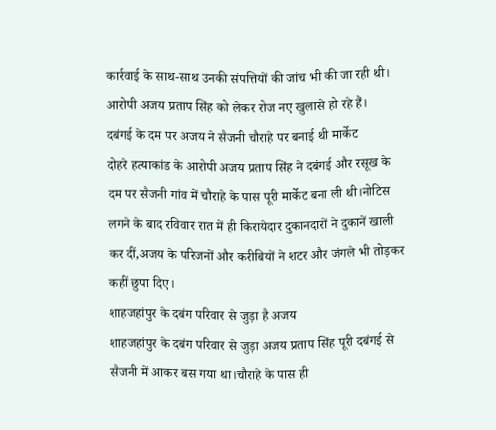कार्रवाई के साथ-साथ उनकी संपत्तियों की जांच भी की जा रही थी। आरोपी अजय प्रताप सिंह को लेकर रोज नए खुलासे हो रहे हैं।
दबंगई के दम पर अजय ने सैजनी चौराहे पर बनाई थी मार्केट
दोहरे हत्याकांड के आरोपी अजय प्रताप सिंह ने दबंगई और रसूख के दम पर सैजनी गांव में चौराहे के पास पूरी मार्केट बना ली थी।नोटिस लगने के बाद रविवार रात में ही किरायेदार दुकानदारों ने दुकानें खाली कर दीं,अजय के परिजनों और करीबियों ने शटर और जंगले भी तोड़कर कहीं छुपा दिए।
शाहजहांपुर के दबंग परिवार से जुड़ा है अजय
शाहजहांपुर के दबंग परिवार से जुड़ा अजय प्रताप सिंह पूरी दबंगई से सैजनी में आकर बस गया था।चौराहे के पास ही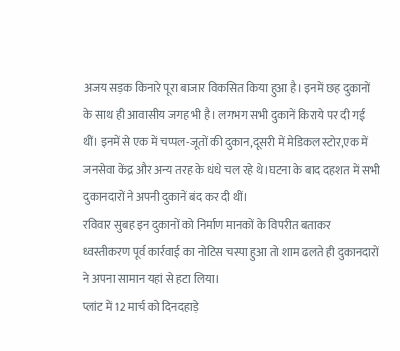अजय सड़क किनारे पूरा बाजार विकसित किया हुआ है। इनमें छह दुकानों के साथ ही आवासीय जगह भी है। लगभग सभी दुकानें किराये पर दी गई थीं। इनमें से एक में चप्पल-जूतों की दुकान,दूसरी में मेडिकल स्टोर,एक में जनसेवा केंद्र और अन्य तरह के धंधे चल रहे थे।घटना के बाद दहशत में सभी दुकानदारों ने अपनी दुकानें बंद कर दी थीं।
रविवार सुबह इन दुकानों को निर्माण मानकों के विपरीत बताकर ध्वस्तीकरण पूर्व कार्रवाई का नोटिस चस्पा हुआ तो शाम ढलते ही दुकानदारों ने अपना सामान यहां से हटा लिया।
प्लांट में 12 मार्च को दिनदहाड़े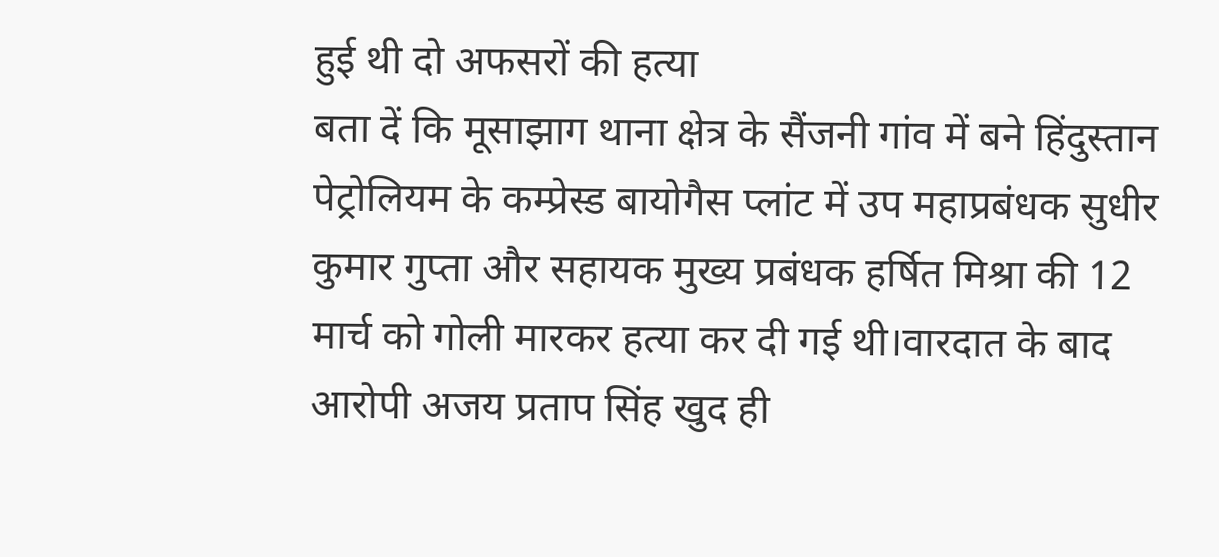हुई थी दो अफसरों की हत्या
बता दें कि मूसाझाग थाना क्षेत्र के सैंजनी गांव में बने हिंदुस्तान पेट्रोलियम के कम्प्रेस्ड बायोगैस प्लांट में उप महाप्रबंधक सुधीर कुमार गुप्ता और सहायक मुख्य प्रबंधक हर्षित मिश्रा की 12 मार्च को गोली मारकर हत्या कर दी गई थी।वारदात के बाद आरोपी अजय प्रताप सिंह खुद ही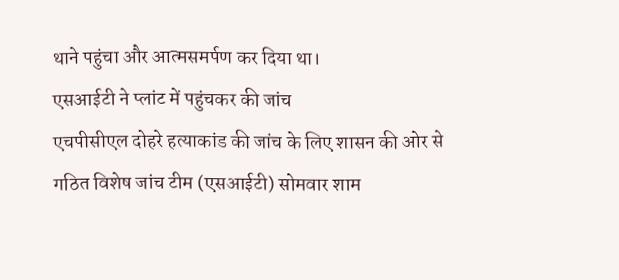थाने पहुंचा और आत्मसमर्पण कर दिया था।
एसआईटी ने प्लांट में पहुंचकर की जांच
एचपीसीएल दोहरे हत्याकांड की जांच के लिए शासन की ओर से गठित विशेष जांच टीम (एसआईटी) सोमवार शाम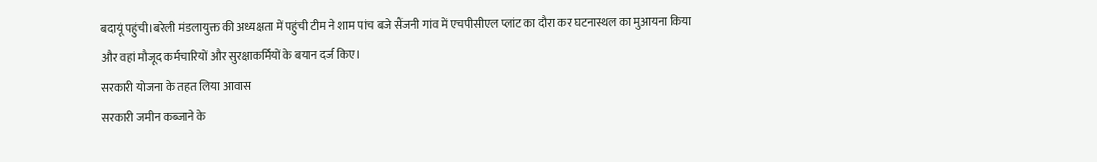बदायूं पहुंची।बरेली मंडलायुक्त की अध्यक्षता में पहुंची टीम ने शाम पांच बजे सैंजनी गांव में एचपीसीएल प्लांट का दौरा कर घटनास्थल का मुआयना किया और वहां मौजूद कर्मचारियों और सुरक्षाकर्मियों के बयान दर्ज किए।
सरकारी योजना के तहत लिया आवास
सरकारी जमीन कब्जाने के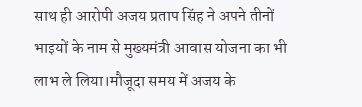साथ ही आरोपी अजय प्रताप सिंह ने अपने तीनों भाइयों के नाम से मुख्यमंत्री आवास योजना का भी लाभ ले लिया।मौजूदा समय में अजय के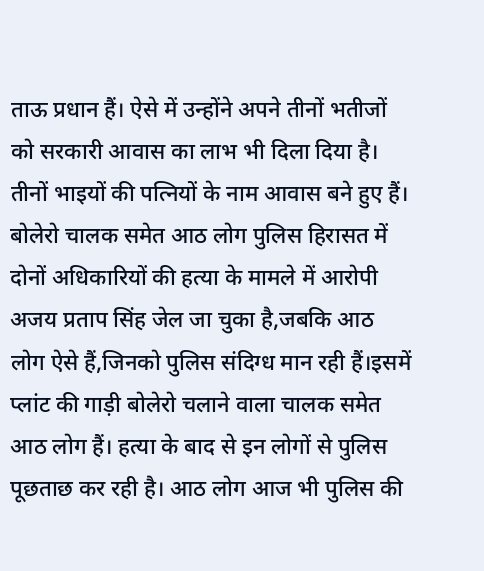ताऊ प्रधान हैं। ऐसे में उन्होंने अपने तीनों भतीजों को सरकारी आवास का लाभ भी दिला दिया है। तीनों भाइयों की पत्नियों के नाम आवास बने हुए हैं।
बोलेरो चालक समेत आठ लोग पुलिस हिरासत में
दोनों अधिकारियों की हत्या के मामले में आरोपी अजय प्रताप सिंह जेल जा चुका है,जबकि आठ लोग ऐसे हैं,जिनको पुलिस संदिग्ध मान रही हैं।इसमें प्लांट की गाड़ी बोलेरो चलाने वाला चालक समेत आठ लोग हैं। हत्या के बाद से इन लोगों से पुलिस पूछताछ कर रही है। आठ लोग आज भी पुलिस की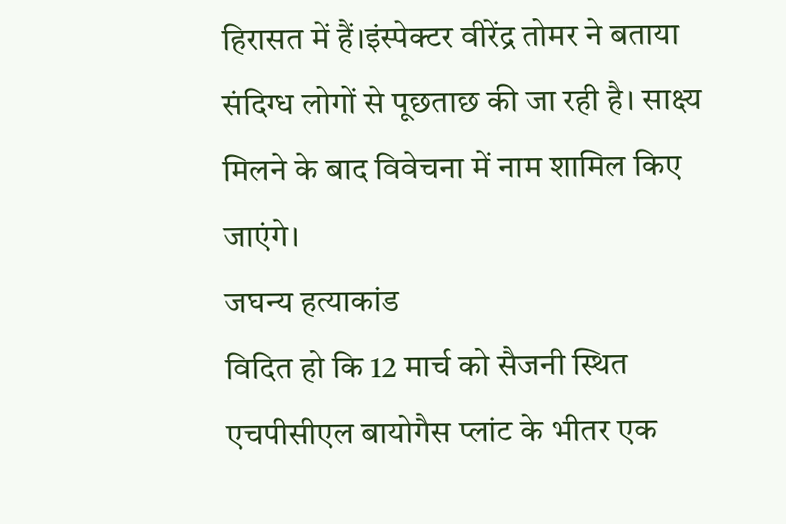हिरासत में हैं।इंस्पेक्टर वीरेंद्र तोमर ने बताया संदिग्ध लोगों से पूछताछ की जा रही है। साक्ष्य मिलने के बाद विवेचना में नाम शामिल किए जाएंगे।
जघन्य हत्याकांड
विदित हो कि 12 मार्च को सैजनी स्थित एचपीसीएल बायोगैस प्लांट के भीतर एक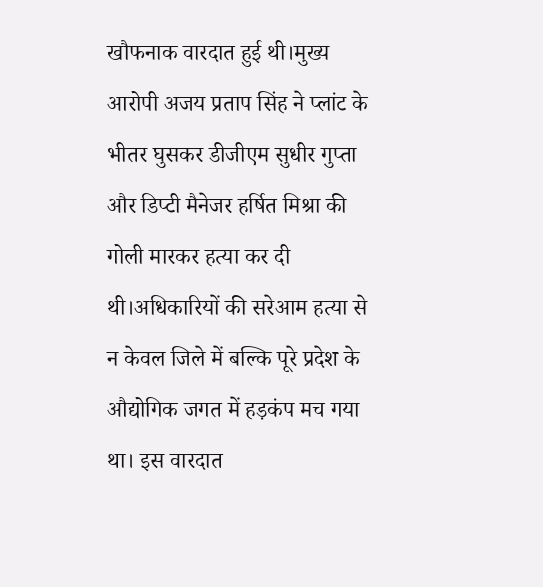खौफनाक वारदात हुई थी।मुख्य आरोपी अजय प्रताप सिंह ने प्लांट के भीतर घुसकर डीजीएम सुधीर गुप्ता और डिप्टी मैनेजर हर्षित मिश्रा की गोली मारकर हत्या कर दी थी।अधिकारियों की सरेआम हत्या से न केवल जिले में बल्कि पूरे प्रदेश के औद्योगिक जगत में हड़कंप मच गया था। इस वारदात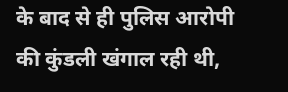के बाद से ही पुलिस आरोपी की कुंडली खंगाल रही थी,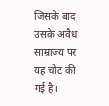जिसके बाद उसके अवैध साम्राज्य पर यह चोट की गई है।